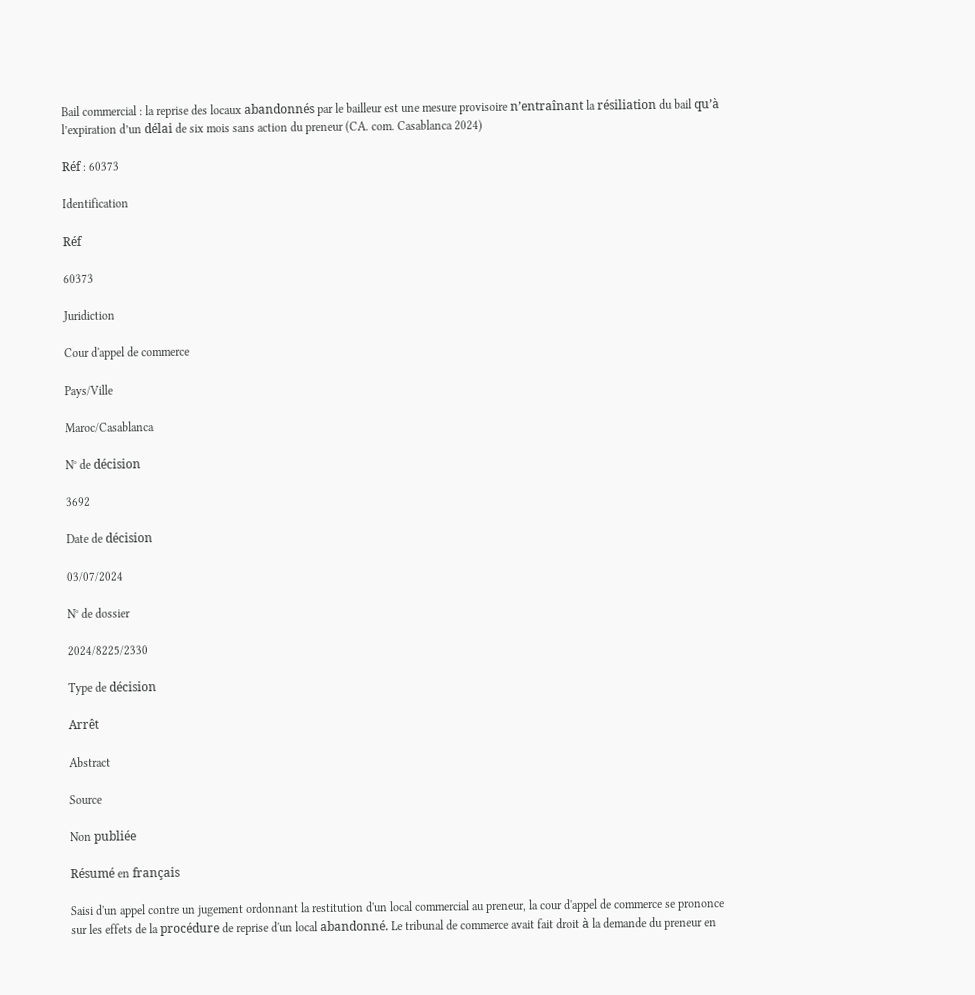Bail commercial : la reprise des locaux abandonnés par le bailleur est une mesure provisoire n’entraînant la résiliation du bail qu’à l’expiration d’un délai de six mois sans action du preneur (CA. com. Casablanca 2024)

Réf : 60373

Identification

Réf

60373

Juridiction

Cour d'appel de commerce

Pays/Ville

Maroc/Casablanca

N° de décision

3692

Date de décision

03/07/2024

N° de dossier

2024/8225/2330

Type de décision

Arrêt

Abstract

Source

Non publiée

Résumé en français

Saisi d'un appel contre un jugement ordonnant la restitution d'un local commercial au preneur, la cour d'appel de commerce se prononce sur les effets de la procédure de reprise d'un local abandonné. Le tribunal de commerce avait fait droit à la demande du preneur en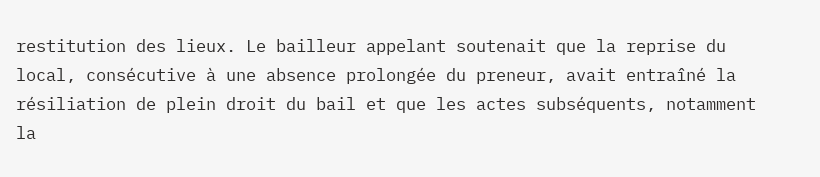restitution des lieux. Le bailleur appelant soutenait que la reprise du local, consécutive à une absence prolongée du preneur, avait entraîné la résiliation de plein droit du bail et que les actes subséquents, notamment la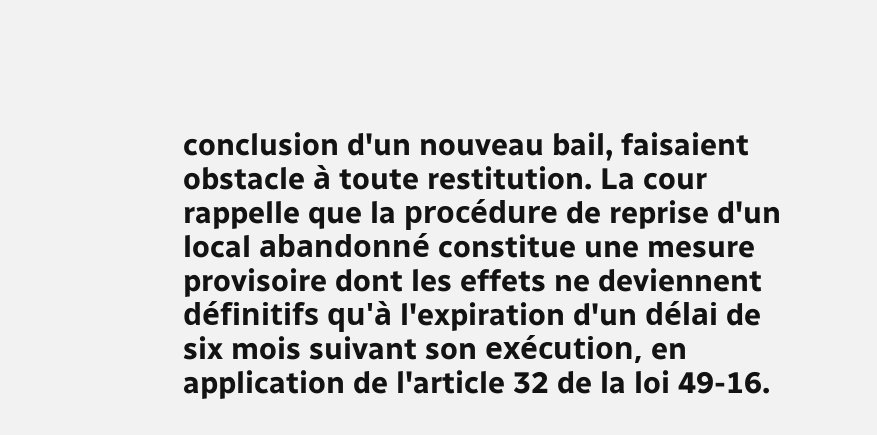conclusion d'un nouveau bail, faisaient obstacle à toute restitution. La cour rappelle que la procédure de reprise d'un local abandonné constitue une mesure provisoire dont les effets ne deviennent définitifs qu'à l'expiration d'un délai de six mois suivant son exécution, en application de l'article 32 de la loi 49-16.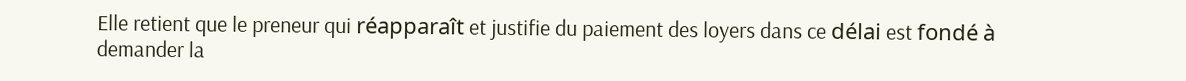Elle retient que le preneur qui réapparaît et justifie du paiement des loyers dans ce délai est fondé à demander la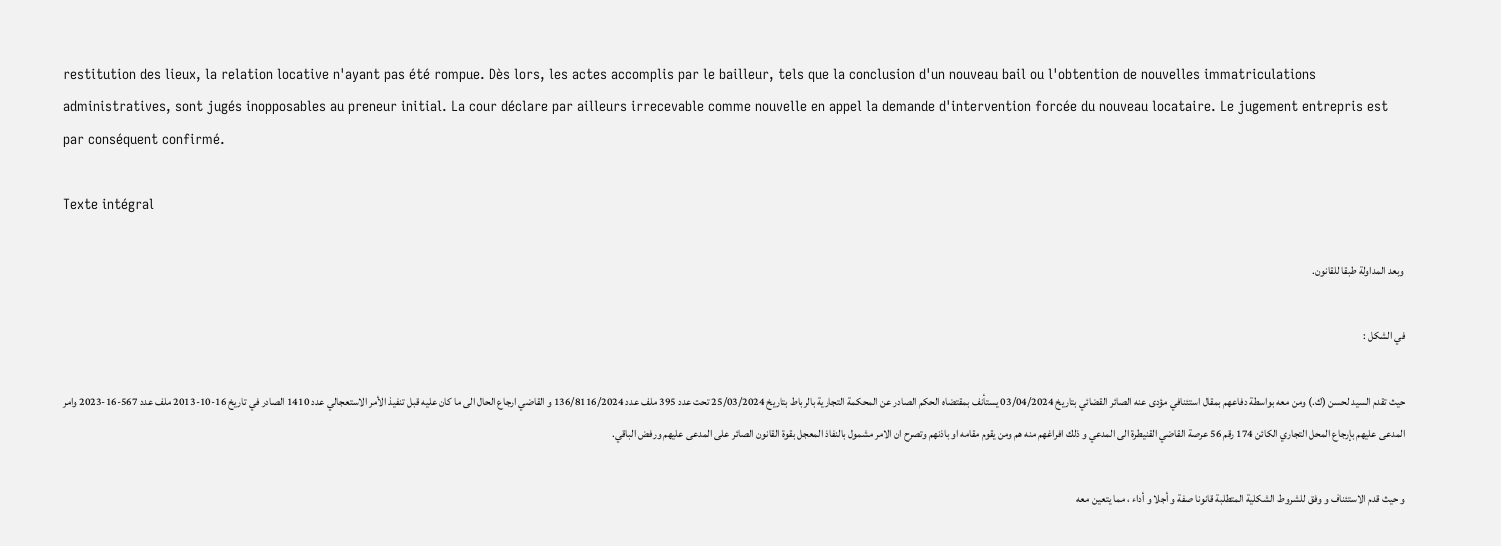restitution des lieux, la relation locative n'ayant pas été rompue. Dès lors, les actes accomplis par le bailleur, tels que la conclusion d'un nouveau bail ou l'obtention de nouvelles immatriculations administratives, sont jugés inopposables au preneur initial. La cour déclare par ailleurs irrecevable comme nouvelle en appel la demande d'intervention forcée du nouveau locataire. Le jugement entrepris est par conséquent confirmé.

Texte intégral

وبعد المداولة طبقا للقانون.

في الشكل :

حيث تقدم السيد لحسن (ك.) ومن معه بواسطة دفاعهم بمقال استئنافي مؤدى عنه الصائر القضائي بتاريخ 03/04/2024 يستأنف بمقتضاه الحكم الصادر عن المحكمة التجارية بالرباط بتاريخ 25/03/2024 تحت عدد 395 ملف عدد 136/8116/2024 و القاضي ارجاع الحال الى ما كان عليه قبل تنفيذ الأمر الاستعجالي عدد 1410 الصادر في تاريخ 16-10-2013 ملف عدد 567-16-2023 وامر المدعى عليهم بإرجاع المحل التجاري الكائن 174 رقم 56 عرصة القاضي القنيطرة الى المدعي و ذلك افراغهم منه هم ومن يقوم مقامه او باذنهم وتصرح ان الامر مشمول بالنفاذ المعجل بقوة القانون الصائر على المدعى عليهم ورفض الباقي.

و حيث قدم الاستئناف و وفق للشروط الشكلية المتطلبة قانونا صفة و أجلا و أداء ، مما يتعين معه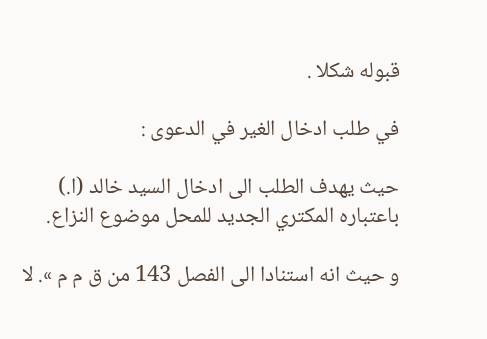قبوله شكلا .

في طلب ادخال الغير في الدعوى :

حيث يهدف الطلب الى ادخال السيد خالد (ا.) باعتباره المكتري الجديد للمحل موضوع النزاع.

و حيث انه استنادا الى الفصل 143 من ق م م ». لا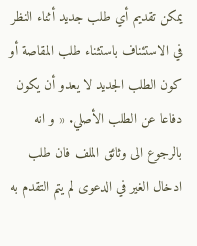يمكن تقديم أي طلب جديد أثناء النظر في الاستئناف باستثناء طلب المقاصة أو كون الطلب الجديد لا يعدو أن يكون دفاعا عن الطلب الأصلي. « و انه بالرجوع الى وثائق الملف فان طلب ادخال الغير في الدعوى لم يتم التقدم به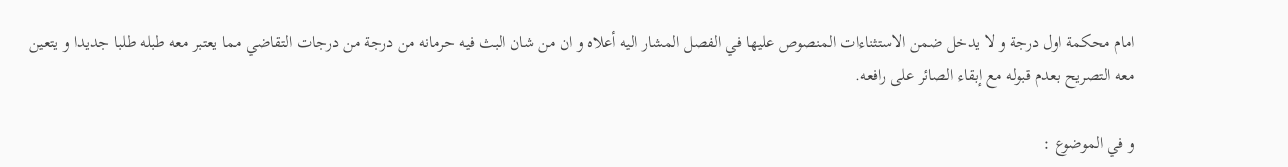امام محكمة اول درجة و لا يدخل ضمن الاستثناءات المنصوص عليها في الفصل المشار اليه أعلاه و ان من شان البث فيه حرمانه من درجة من درجات التقاضي مما يعتبر معه طبله طلبا جديدا و يتعين معه التصريح بعدم قبوله مع إبقاء الصائر على رافعه.

و في الموضوع :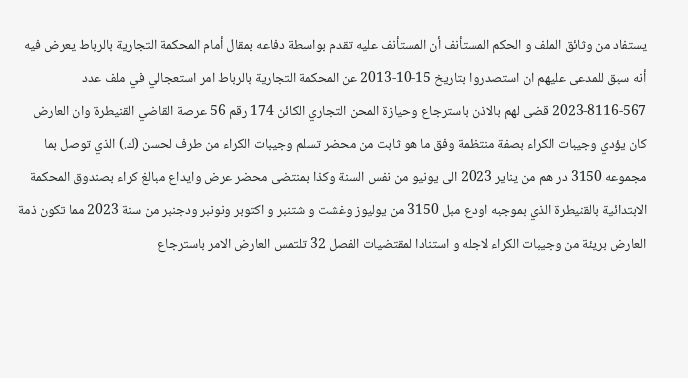يستفاد من وثائق الملف و الحكم المستأنف أن المستأنف عليه تقدم بواسطة دفاعه بمقال أمام المحكمة التجارية بالرباط يعرض فيه أنه سبق للمدعى عليهم ان استصدروا بتاريخ 15-10-2013 عن المحكمة التجارية بالرباط امر استعجالي في ملف عدد 567-8116-2023 قضى لهم بالاذن باسترجاع وحيازة المحن التجاري الكائن 174 رقم 56 عرصة القاضي القنيطرة وان العارض كان يؤدي وجيبات الكراء بصفة منتظمة وفق ما هو ثابت من محضر تسلم وجيبات الكراء من طرف لحسن (ك.) الذي توصل بما مجموعه 3150 در هم من يناير 2023 الى يونيو من نفس السنة وكذا بمنتضى محضر عرض وايداع مبالغ كراء بصندوق المحكمة الابتدائية بالقنيطرة الذي بموجبه اودع مبل 3150 من يوليوز وغشت و شتنبر و اكتوبر ونونبر ودجنبر من سنة 2023 مما تكون ذمة العارض بريئة من وجيبات الكراء لاجله و استنادا لمقتضيات الفصل 32 تلتمس العارض الامر باسترجاع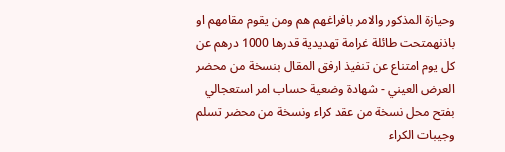وحيازة المذكور والامر بافراغهم هم ومن يقوم مقامهم او باذنهمتحت طائلة غرامة تهديدية قدرها 1000 درهم عن كل يوم امتناع عن تنفيذ ارفق المقال بنسخة من محضر العرض العيني - شهادة وضعية حساب امر استعجالي بفتح محل نسخة من عقد كراء ونسخة من محضر تسلم وجيبات الكراء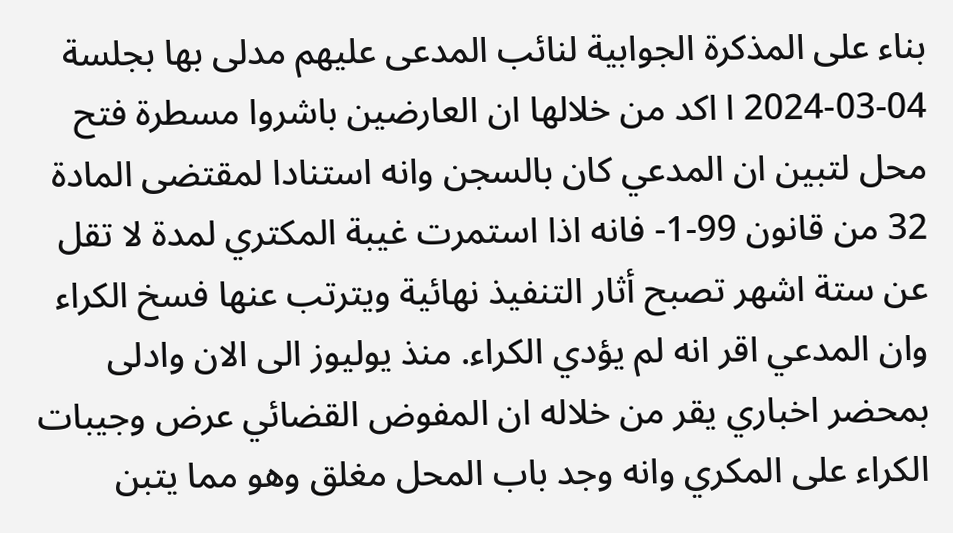بناء على المذكرة الجوابية لنائب المدعى عليهم مدلى بها بجلسة 04-03-2024 ا اكد من خلالها ان العارضين باشروا مسطرة فتح محل لتبين ان المدعي كان بالسجن وانه استنادا لمقتضى المادة 32 من قانون 99-1- فانه اذا استمرت غيبة المكتري لمدة لا تقل عن ستة اشهر تصبح أثار التنفيذ نهائية ويترتب عنها فسخ الكراء وان المدعي اقر انه لم يؤدي الكراء. منذ يوليوز الى الان وادلى بمحضر اخباري يقر من خلاله ان المفوض القضائي عرض وجيبات الكراء على المكري وانه وجد باب المحل مغلق وهو مما يتبن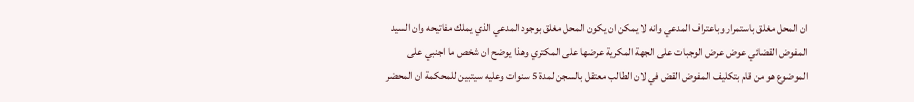ان المحل مغلق باستمرار وباعتراف المدعي وانه لا يمكن ان يكون المحل مغلق بوجود المدعي الذي يملك مفاتيحه وان السيد المفوض القضائي عوض عرض الوجبات على الجهة المكرية عرضها على المكتري وهذا يوضح ان شخص ما اجنبي على الموضوع هو من قام بتكليف المفوض القض في لان الطالب معتقل بالسجن لمدة 5 سنوات وعليه سيتبين للمحكمة ان المحضر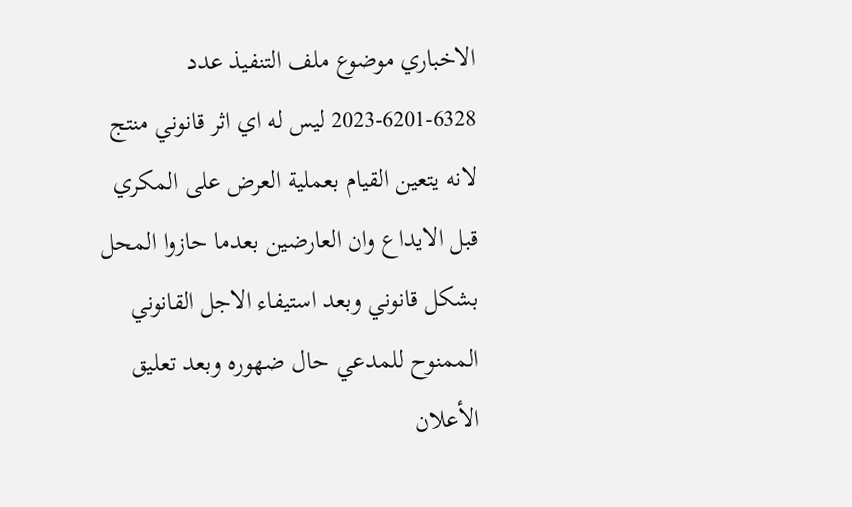الاخباري موضوع ملف التنفيذ عدد 6328-6201-2023 ليس له اي اثر قانوني منتج لانه يتعين القيام بعملية العرض على المكري قبل الايداع وان العارضين بعدما حازوا المحل بشكل قانوني وبعد استيفاء الاجل القانوني الممنوح للمدعي حال ضهوره وبعد تعليق الأعلان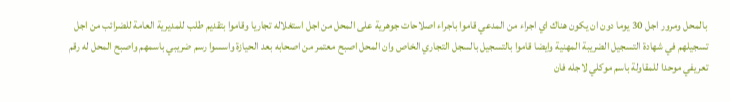بالمحل ومرور اجل 30 يوما دون ان يكون هناك اي اجراء من المدعي قاموا باجراء اصلاحات جوهرية على المحل من اجل استغلاله تجاريا وقاموا بتقديم طلب للمديرية العامة للضرائب من اجل تسجيلهم في شهادة التسجيل الضريبة المهنية وايضا قاموا بالتسجيل بالسجل التجاري الخاص وان المحل اصبح معتمر من اصحابه بعد الحيازة واسسوا رسم ضريبي باسمهم واصبح المحل له رقم تعريفي موحدا للمقاولة باسم موكلي لاجله فان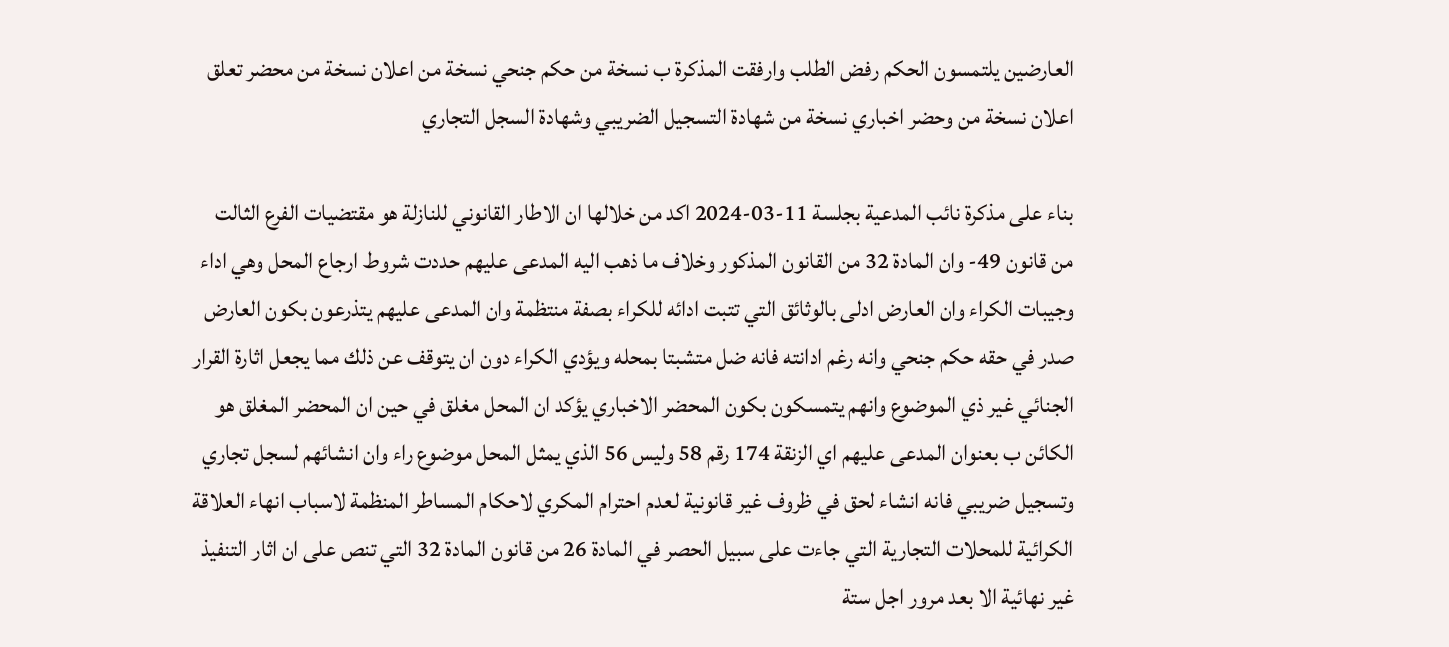العارضين يلتمسون الحكم رفض الطلب وارفقت المذكرة ب نسخة من حكم جنحي نسخة من اعلان نسخة من محضر تعلق اعلان نسخة من وحضر اخباري نسخة من شهادة التسجيل الضريبي وشهادة السجل التجاري

بناء على مذكرة نائب المدعية بجلسة 11-03-2024 اكد من خلالها ان الاطار القانوني للنازلة هو مقتضيات الفرع الثالت من قانون 49- وان المادة 32 من القانون المذكور وخلاف ما ذهب اليه المدعى عليهم حددت شروط ارجاع المحل وهي اداء وجيبات الكراء وان العارض ادلى بالوثائق التي تتبت ادائه للكراء بصفة منتظمة وان المدعى عليهم يتذرعون بكون العارض صدر في حقه حكم جنحي وانه رغم ادانته فانه ضل متشبتا بمحله ويؤدي الكراء دون ان يتوقف عن ذلك مما يجعل اثارة القرار الجنائي غير ذي الموضوع وانهم يتمسكون بكون المحضر الاخباري يؤكد ان المحل مغلق في حين ان المحضر المغلق هو الكائن ب بعنوان المدعى عليهم اي الزنقة 174 رقم 58 وليس 56 الذي يمثل المحل موضوع راء وان انشائهم لسجل تجاري وتسجيل ضريبي فانه انشاء لحق في ظروف غير قانونية لعدم احترام المكري لاحكام المساطر المنظمة لاسباب انهاء العلاقة الكرائية للمحلات التجارية التي جاءت على سبيل الحصر في المادة 26 من قانون المادة 32 التي تنص على ان اثار التنفيذ غير نهائية الا بعد مرور اجل ستة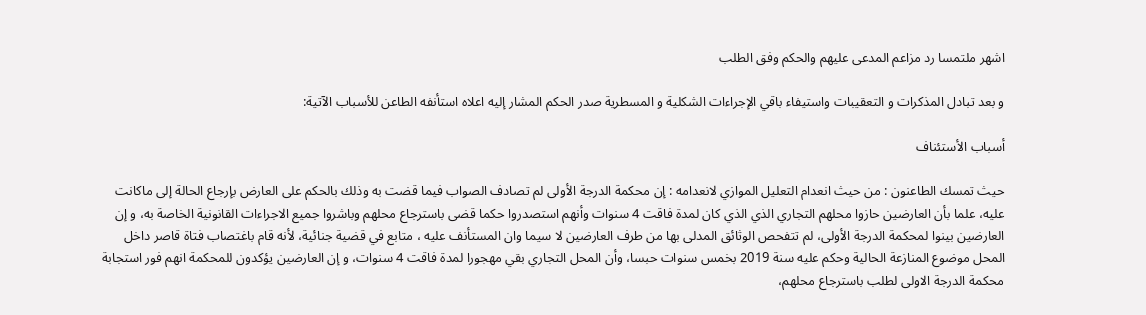اشهر ملتمسا رد مزاعم المدعى عليهم والحكم وفق الطلب

و بعد تبادل المذكرات و التعقيبات واستيفاء باقي الإجراءات الشكلية و المسطرية صدر الحكم المشار إليه اعلاه استأنفه الطاعن للأسباب الآتية:

أسباب الأستئناف

حيث تمسك الطاعنون : من حيث انعدام التعليل الموازي لانعدامه : إن محكمة الدرجة الأولى لم تصادف الصواب فيما قضت به وذلك بالحكم على العارض بإرجاع الحالة إلى ماكانت عليه، علما بأن العارضين حازوا محلهم التجاري الذي الذي كان لمدة فاقت 4 سنوات وأنهم استصدروا حكما قضى باسترجاع محلهم وباشروا جميع الاجراءات القانونية الخاصة به، و إن العارضين بينوا لمحكمة الدرجة الأولى، لم تتفحص الوثائق المدلى بها من طرف العارضين لا سيما وان المستأنف عليه ، متابع في قضية جنائية، لأنه قام باغتصاب فتاة قاصر داخل المحل موضوع المنازعة الحالية وحكم عليه سنة 2019 بخمس سنوات حبسا، وأن المحل التجاري بقي مهجورا لمدة فاقت 4 سنوات، و إن العارضين يؤكدون للمحكمة انهم فور استجابة محكمة الدرجة الاولى لطلب باسترجاع محلهم،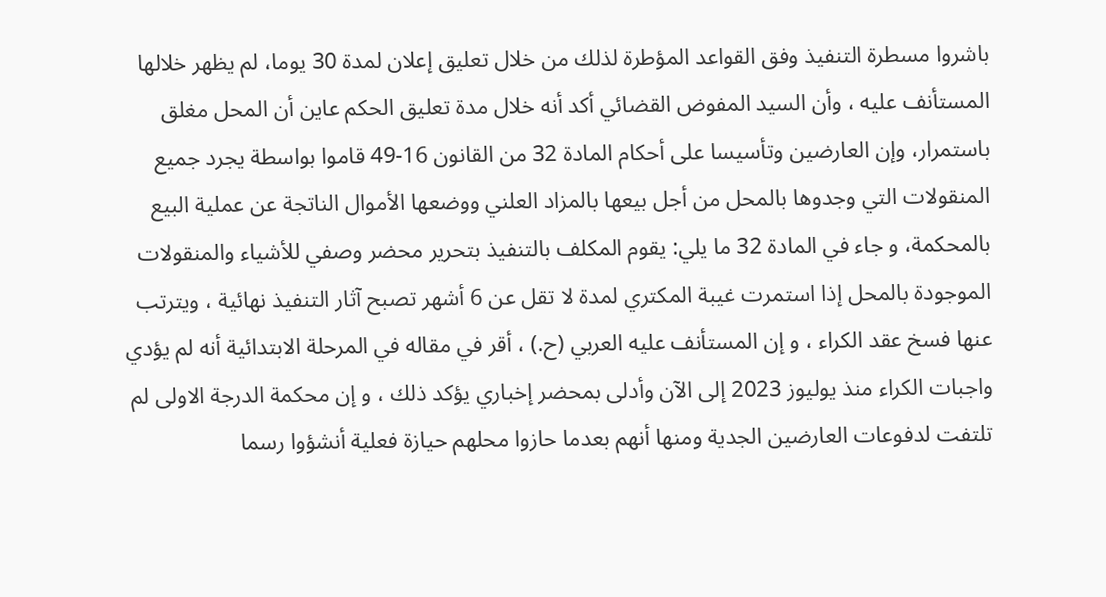باشروا مسطرة التنفيذ وفق القواعد المؤطرة لذلك من خلال تعليق إعلان لمدة 30 يوما، لم يظهر خلالها المستأنف عليه ، وأن السيد المفوض القضائي أكد أنه خلال مدة تعليق الحكم عاين أن المحل مغلق باستمرار، وإن العارضين وتأسيسا على أحكام المادة 32 من القانون 16-49 قاموا بواسطة يجرد جميع المنقولات التي وجدوها بالمحل من أجل بيعها بالمزاد العلني ووضعها الأموال الناتجة عن عملية البيع بالمحكمة، و جاء في المادة 32 ما يلي: يقوم المكلف بالتنفيذ بتحرير محضر وصفي للأشياء والمنقولات الموجودة بالمحل إذا استمرت غيبة المكتري لمدة لا تقل عن 6 أشهر تصبح آثار التنفيذ نهائية ، ويترتب عنها فسخ عقد الكراء ، و إن المستأنف عليه العربي (ح.) ، أقر في مقاله في المرحلة الابتدائية أنه لم يؤدي واجبات الكراء منذ يوليوز 2023 إلى الآن وأدلى بمحضر إخباري يؤكد ذلك ، و إن محكمة الدرجة الاولى لم تلتفت لدفوعات العارضين الجدية ومنها أنهم بعدما حازوا محلهم حيازة فعلية أنشؤوا رسما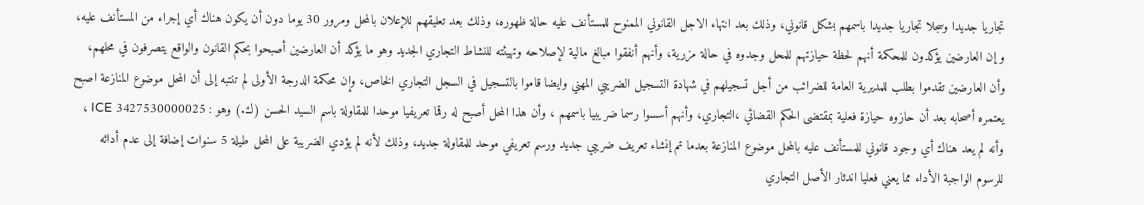تجاريا جديدا وسجلا تجاريا جديدا باسمهم بشكل قانوني، وذلك بعد انتهاء الاجل القانوني الممنوح للمستأنف عليه حالة ظهوره، وذلك بعد تعليقهم للإعلان بالمحل ومرور 30 يوما دون أن يكون هناك أي إجراء من المستأنف عليه، و إن العارضين يؤكدون للمحكمة أنهم لحظة حيازتهم للمحل وجدوه في حالة مزرية، وأنهم أنفقوا مبالغ مالية لإصلاحه وتهيئته للنشاط التجاري الجديد وهو ما يؤكد أن العارضين أصبحوا بحكم القانون والواقع يتصرفون في محلهم، وأن العارضين تقدموا بطلب للمديرية العامة للضرائب من أجل تسجيلهم في شهادة التسجيل الضريبي المهني وايضا قاموا بالتسجيل في السجل التجاري الخاص، وإن محكمة الدرجة الأولى لم تنتبه إلى أن المحل موضوع المنازعة اصبح يعتمره أصحابه بعد أن حازوه حيازة فعلية بمقتضى الحكم القضائي ،التجاري، وأنهم أسسوا رسما ضريبيا باسمهم ، وأن هذا المحل أصبح له رقما تعريفيا موحدا للمقاولة باسم السيد الحسن (ك.) وهو : 3427530000025 ICE ، وأنه لم يعد هناك أي وجود قانوني للمستأنف عليه بالمحل موضوع المنازعة بعدما تم إنشاء تعريف ضريبي جديد ورسم تعريفي موحد للمقاولة جديد، وذلك لأنه لم يؤدي الضريبة على المحل طيلة 5 سنوات إضافة إلى عدم أدائه للرسوم الواجبة الأداء مما يعني فعليا اندثار الأصل التجاري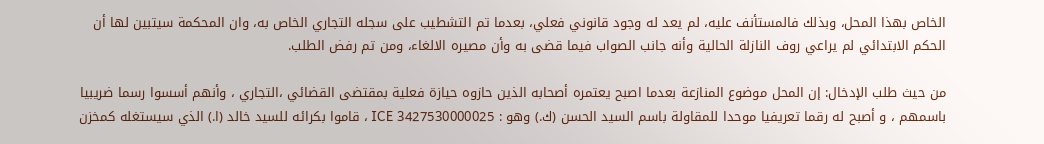الخاص بهذا المحل، وبذلك فالمستأنف عليه، لم يعد له وجود قانوني فعلي، بعدما تم التشطيب على سجله التجاري الخاص به، وان المحكمة سيتبين لها أن الحكم الابتدائي لم يراعي روف النازلة الحالية وأنه جانب الصواب فيما قضى به وأن مصيره الالغاء، ومن تم رفض الطلب.

من حيث طلب الإدخال: إن المحل موضوع المنازعة بعدما اصبح يعتمره أصحابه الذين حازوه حيازة فعلية بمقتضى القضائي ،التجاري ، وأنهم أسسوا رسما ضريبيا باسمهم ، و أصبح له رقما تعريفيا موحدا للمقاولة باسم السيد الحسن (ك.) وهو : 3427530000025 ICE ، قاموا بكرائه للسيد خالد (ا.) الذي سيستغله كمخزن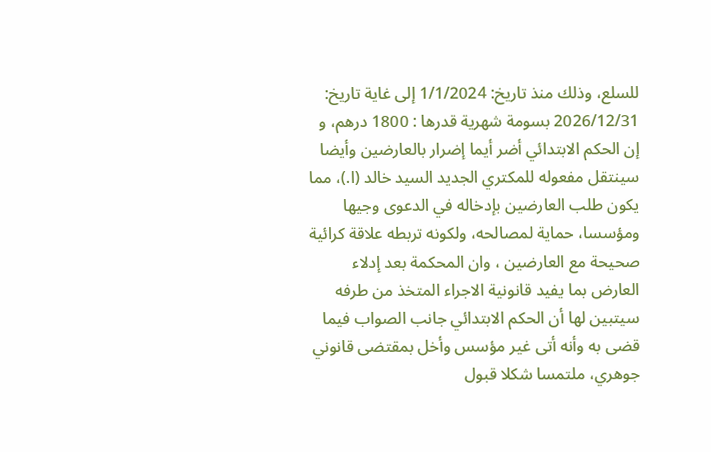للسلع، وذلك منذ تاريخ: 1/1/2024 إلى غاية تاريخ: 2026/12/31 بسومة شهرية قدرها : 1800 درهم، و إن الحكم الابتدائي أضر أيما إضرار بالعارضين وأيضا سينتقل مفعوله للمكتري الجديد السيد خالد (ا.)، مما يكون طلب العارضين بإدخاله في الدعوى وجيها ومؤسسا، حماية لمصالحه، ولكونه تربطه علاقة كرائية صحيحة مع العارضين ، وان المحكمة بعد إدلاء العارض بما يفيد قانونية الاجراء المتخذ من طرفه سيتبين لها أن الحكم الابتدائي جانب الصواب فيما قضى به وأنه أتى غير مؤسس وأخل بمقتضى قانوني جوهري، ملتمسا شكلا قبول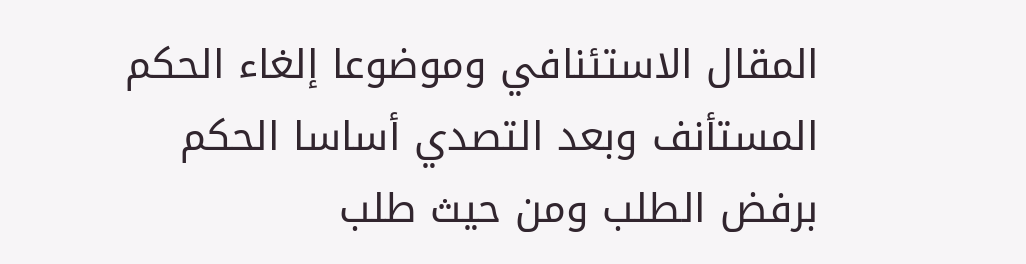المقال الاستئنافي وموضوعا إلغاء الحكم المستأنف وبعد التصدي أساسا الحكم برفض الطلب ومن حيث طلب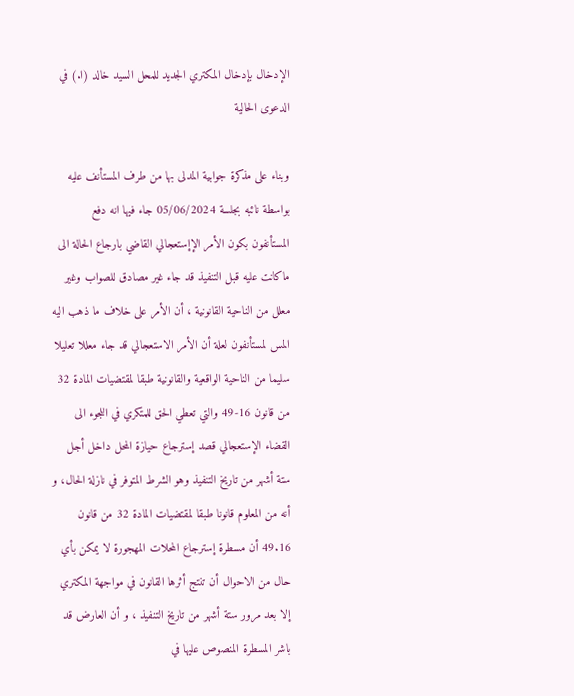الإدخال بإدخال المكتري الجديد للمحل السيد خالد (ا.) في الدعوى الحالية

وبناء على مذكرة جوابية المدلى بها من طرف المستأنف عليه بواسطة نائبه بجلسة 05/06/2024 جاء فيها انه دفع المستأنفون بكون الأمر الإإستعجالي القاضي بارجاع الحالة الى ماكانت عليه قبل التنفيذ قد جاء غير مصادق للصواب وغير معلل من الناحية القانونية ، أن الأمر على خلاف ما ذهب اليه المس لمستأنفون لعلة أن الأمر الاستعجالي قد جاء معللا تعليلا سليما من الناحية الواقعية والقانونية طبقا لمقتضيات المادة 32 من قانون 16-49 والتي تعطي الحق للمتكري في اللجوء الى القضاء الإستعجالي قصد إسترجاع حيازة المحل داخل أجل ستة أشهر من تاريخ التنفيذ وهو الشرط المتوفر في نازلة الحال، و أنه من المعلوم قانونا طبقا لمقتضيات المادة 32 من قانون 49.16 أن مسطرة إسترجاع المحلات المهجورة لا يمكن بأي حال من الاحوال أن تنتج أثرها القانون في مواجهة المكتري إلا بعد مرور ستة أشهر من تاريخ التنفيذ ، و أن العارض قد باشر المسطرة المنصوص عليها في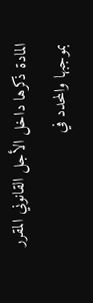المادة ذكرها داخل الأجل القانوني المقرر بموجبها والمحدد في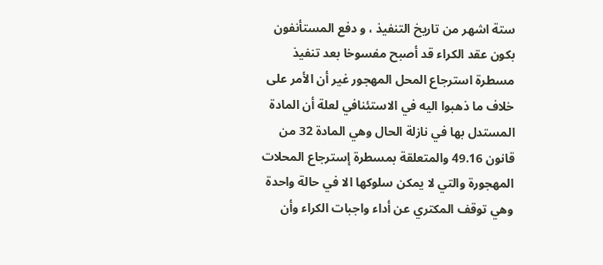ستة اشهر من تاريخ التنفيذ ، و دفع المستأنفون بكون عقد الكراء قد أصبح مفسوخا بعد تنفيذ مسطرة استرجاع المحل المهجور غير أن الأمر على خلاف ما ذهبوا اليه في الاستئنافي لعلة أن المادة المستدل بها في نازلة الحال وهي المادة 32 من قانون 49.16 والمتعلقة بمسطرة إسترجاع المحلات المهجورة والتي لا يمكن سلوكها الا في حالة واحدة وهي توقف المكتري عن أداء واجبات الكراء وأن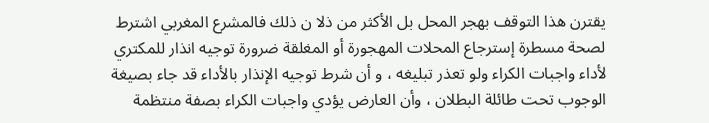يقترن هذا التوقف بهجر المحل بل الأكثر من ذلا ن ذلك فالمشرع المغربي اشترط لصحة مسطرة إسترجاع المحلات المهجورة أو المغلقة ضرورة توجيه انذار للمكتري لأداء واجبات الكراء ولو تعذر تبليغه ، و أن شرط توجيه الإنذار بالأداء قد جاء بصيغة الوجوب تحت طائلة البطلان ، وأن العارض يؤدي واجبات الكراء بصفة منتظمة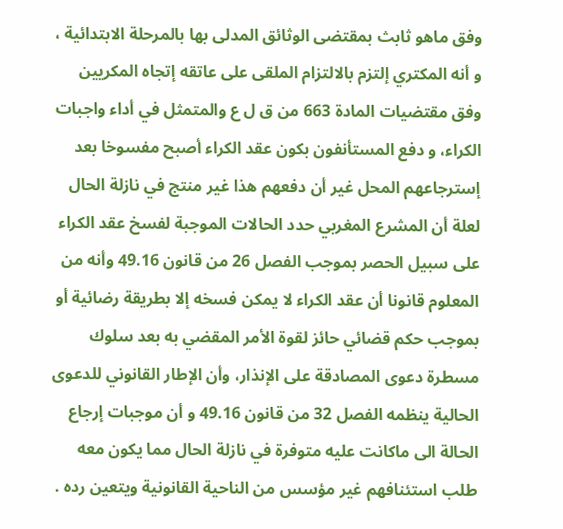وفق ماهو ثابث بمقتضى الوثائق المدلى بها بالمرحلة الابتدائية ، و أنه المكتري إلتزم بالالتزام الملقى على عاتقه إتجاه المكريين وفق مقتضيات المادة 663 من ق ل ع والمتمثل في أداء واجبات الكراء، و دفع المستأنفون بكون عقد الكراء أصبح مفسوخا بعد إسترجاعهم المحل غير أن دفعهم هذا غير منتج في نازلة الحال لعلة أن المشرع المغربي حدد الحالات الموجبة لفسخ عقد الكراء على سبيل الحصر بموجب الفصل 26 من قانون 49.16 وأنه من المعلوم قانونا أن عقد الكراء لا يمكن فسخه إلا بطريقة رضائية أو بموجب حكم قضائي حائز لقوة الأمر المقضي به بعد سلوك مسطرة دعوى المصادقة على الإنذار، وأن الإطار القانوني للدعوى الحالية ينظمه الفصل 32 من قانون 49.16 و أن موجبات إرجاع الحالة الى ماكانت عليه متوفرة في نازلة الحال مما يكون معه طلب استئنافهم غير مؤسس من الناحية القانونية ويتعين رده .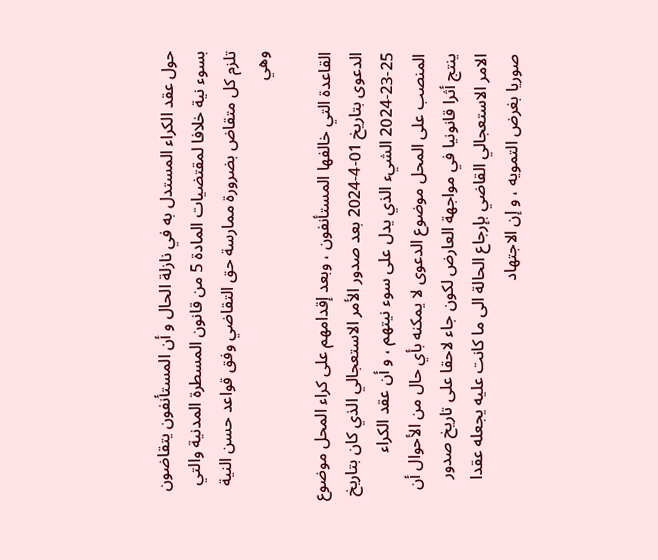حول عقد الكراء المستدل به في نازلة الحال و أن المستأنفون يتقاضون بسوء نية خلافا لمقتضيات المادة 5 من قانون المسطرة المدنية والتي تلزم كل متقاض بضرورة ممارسة حق التقاضي وفق قواعد حسن النية وهي

القاعدة التي خالفها المستأنفون ، وبعد إقدامهم على كراء المحل موضوع الدعوى بتاريخ 01-4-2024 بعد صدور الأمر الاستعجالي الذي كان بتاريخ 25-23-2024 الشيء الذي يدل على سوء نيتهم ، و أن عقد الكراء المنصب على المحل موضوع الدعوى لا يمكنه بأي حال من الأحوال أن ينتج أثرا قانونيا في مواجهة العارض لكون جاء لاحقا على تاریخ صدور الامر الاستعجالي القاضي بإرجاع الحالة الى ما كانت عليه يجعله عقدا صوريا بغرض التمويه ، و إن الاجتهاد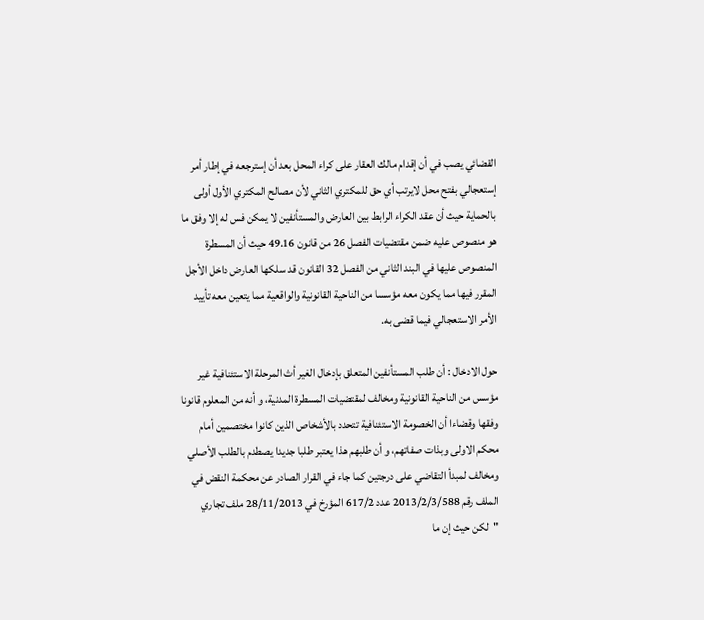القضائي يصب في أن إقدام مالك العقار على كراء المحل بعد أن إسترجعه في إطار أمر إستعجالي بفتح محل لايرتب أي حق للمكتري الثاني لأن مصالح المكتري الأول أولى بالحماية حيث أن عقد الكراء الرابط بين العارض والمستأنفين لا يمكن فس له إلا وفق ما هو منصوص عليه ضمن مقتضيات الفصل 26 من قانون 49.16 حيث أن المسطرة المنصوص عليها في البند الثاني من الفصل 32 القانون قد سلكها العارض داخل الأجل المقرر فيها مما يكون معه مؤسسا من الناحية القانونية والواقعية مما يتعين معه تأييد الأمر الاستعجالي فيما قضى به.

حول الادخال : أن طلب المستأنفين المتعلق بإدخال الغير أث المرحلة الاستئنافية غير مؤسس من الناحية القانونية ومخالف لمقتضيات المسطرة المدنية، و أنه من المعلوم قانونا وفقها وقضاءا أن الخصومة الاستئنافية تتحدد بالأشخاص الذين كانوا مختصمين أمام محكم الاولى وبذات صفاتهم، و أن طلبهم هذا يعتبر طلبا جديدا يصطدم بالطلب الأصلي ومخالف لمبدأ التقاضي على درجتين كما جاء في القرار الصادر عن محكمة النقض في الملف رقم 2013/2/3/588 عدد 617/2 المؤرخ في 28/11/2013 ملف تجاري "لكن حيث إن ما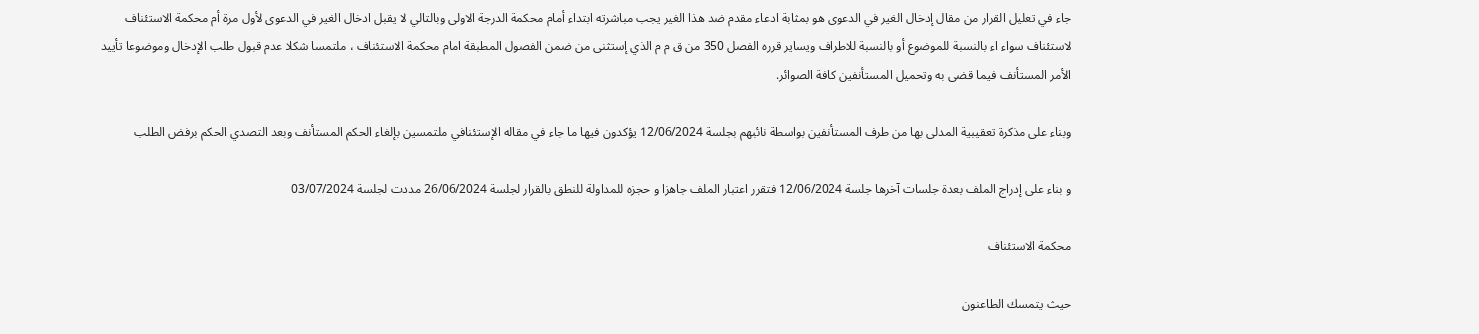جاء في تعليل القرار من مقال إدخال الغير في الدعوى هو بمثابة ادعاء مقدم ضد هذا الغير يجب مباشرته ابتداء أمام محكمة الدرجة الاولى وبالتالي لا يقبل ادخال الغير في الدعوى لأول مرة أم محكمة الاستئناف لاستئناف سواء اء بالنسبة للموضوع أو بالنسبة للاطراف ويساير قرره الفصل 350 من ق م م الذي إستثنى من ضمن الفصول المطبقة امام محكمة الاستئناف ، ملتمسا شكلا عدم قبول طلب الإدخال وموضوعا تأييد الأمر المستأنف فيما قضى به وتحميل المستأنفين كافة الصوائر.

وبناء على مذكرة تعقيبية المدلى بها من طرف المستأنفين بواسطة نائبهم بجلسة 12/06/2024 يؤكدون فيها ما جاء في مقاله الإستئنافي ملتمسين بإلغاء الحكم المستأنف وبعد التصدي الحكم برفض الطلب

و بناء على إدراج الملف بعدة جلسات آخرها جلسة 12/06/2024 فتقرر اعتبار الملف جاهزا و حجزه للمداولة للنطق بالقرار لجلسة 26/06/2024 مددت لجلسة 03/07/2024

محكمة الاستئناف

حيث يتمسك الطاعنون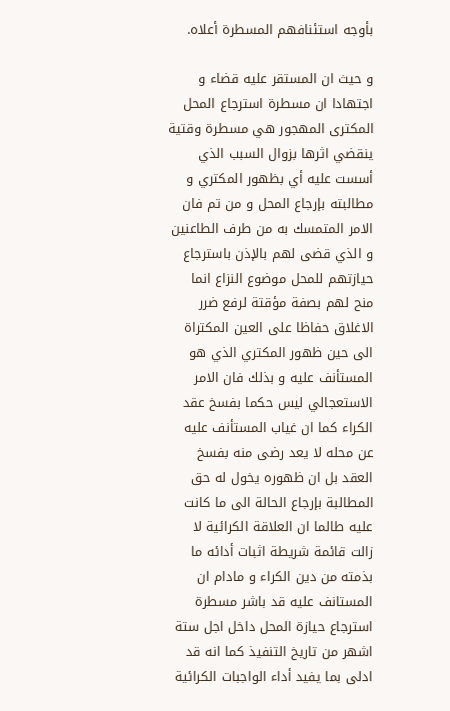بأوجه استئنافهم المسطرة أعلاه.

و حيث ان المستقر عليه قضاء و اجتهادا ان مسطرة استرجاع المحل المكترى المهجور هي مسطرة وقتية ينقضي اثرها بزوال السبب الذي أسست عليه أي بظهور المكتري و مطالبته بإرجاع المحل و من تم فان الامر المتمسك به من طرف الطاعنين و الذي قضى لهم بالإذن باسترجاع حيازتهم للمحل موضوع النزاع انما منح لهم بصفة مؤقتة لرفع ضرر الاغلاق حفاظا على العين المكتراة الى حين ظهور المكتري الذي هو المستأنف عليه و بذلك فان الامر الاستعجالي ليس حكما بفسخ عقد الكراء كما ان غياب المستأنف عليه عن محله لا يعد رضى منه بفسخ العقد بل ان ظهوره يخول له حق المطالبة بإرجاع الحالة الى ما كانت عليه طالما ان العلاقة الكرائية لا زالت قائمة شريطة اثبات أدائه ما بذمته من دين الكراء و مادام ان المستانف عليه قد باشر مسطرة استرجاع حيازة المحل داخل اجل ستة اشهر من تاريخ التنفيذ كما انه قد ادلى بما يفيد أداء الواجبات الكرائية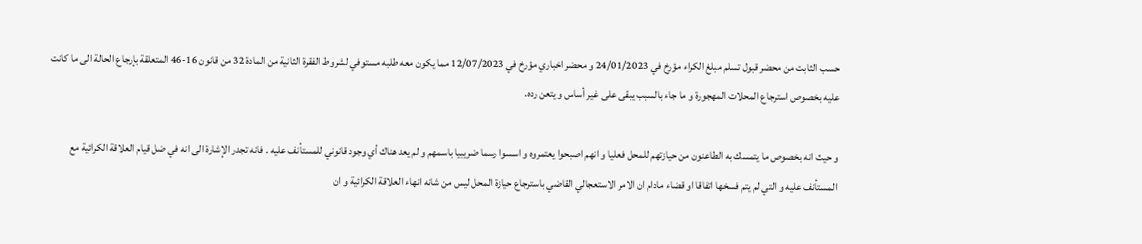حسب الثابت من محضر قبول تسلم مبلغ الكراء مؤرخ في 24/01/2023 و محضر اخباري مؤرخ في 12/07/2023 مما يكون معه طلبه مستوفي لشروط الفقرة الثانية من المادة 32 من قانون 16-46 المتعلقة بإرجاع الحالة الى ما كانت عليه بخصوص استرجاع المحلات المهجورة و ما جاء بالسبب يبقى على غير أساس و يتعن رده.

و حيث انه بخصوص ما يتمسك به الطاعنون من حيازتهم للمحل فعليا و انهم اصبحوا يعتمروه و اسسوا رسما ضريبيا باسمهم و لم يعد هناك أي وجود قانوني للمستأنف عليه . فانه تجدر الإشارة الى انه في ضل قيام العلاقة الكرائية مع المستأنف عليه و التي لم يتم فسخها اتفاقا او قضاء مادام ان الامر الاستعجالي القاضي باسترجاع حيازة المحل ليس من شانه انهاء العلاقة الكرائية و ان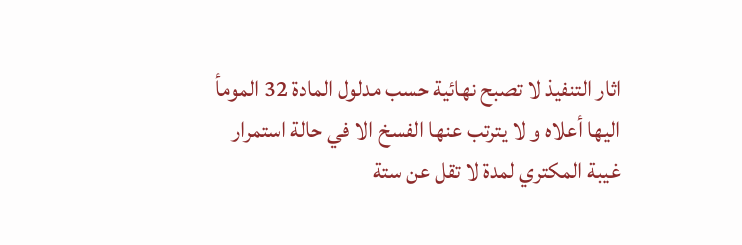اثار التنفيذ لا تصبح نهائية حسب مدلول المادة 32 المومأ اليها أعلاه و لا يترتب عنها الفسخ الا في حالة استمرار غيبة المكتري لمدة لا تقل عن ستة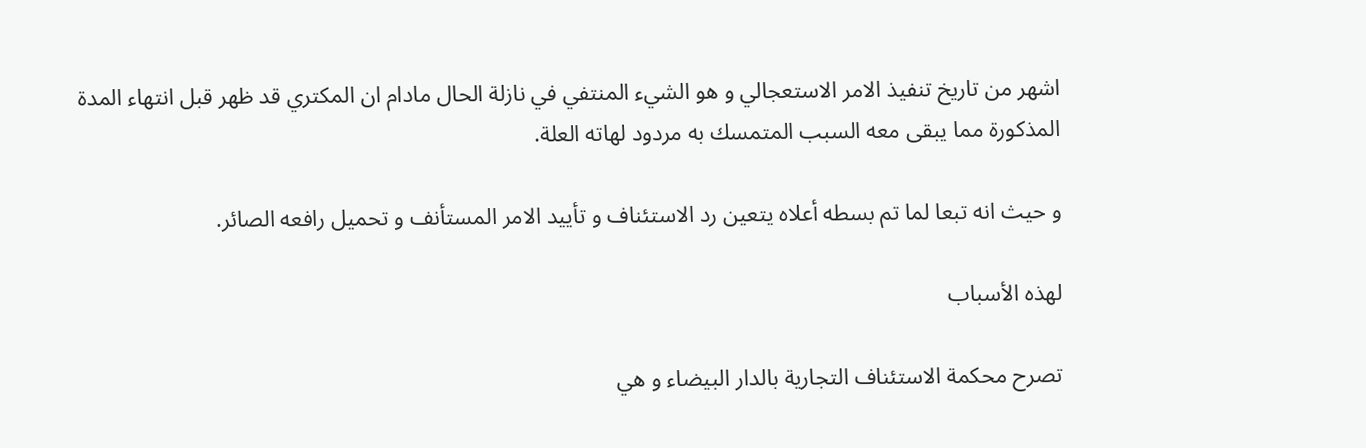اشهر من تاريخ تنفيذ الامر الاستعجالي و هو الشيء المنتفي في نازلة الحال مادام ان المكتري قد ظهر قبل انتهاء المدة المذكورة مما يبقى معه السبب المتمسك به مردود لهاته العلة.

و حيث انه تبعا لما تم بسطه أعلاه يتعين رد الاستئناف و تأييد الامر المستأنف و تحميل رافعه الصائر.

لهذه الأسباب

تصرح محكمة الاستئناف التجارية بالدار البيضاء و هي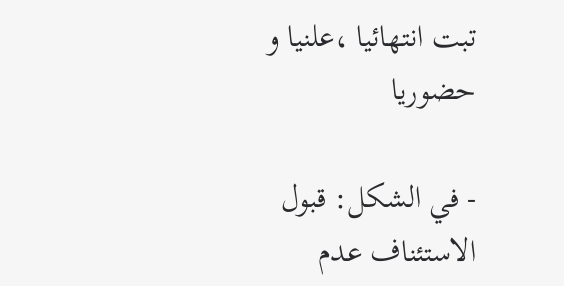تبت انتهائيا ،علنيا و حضوريا

- في الشكل: قبول الاستئناف عدم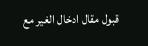قبول مقال ادخال الغير مع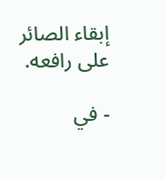إبقاء الصائر على رافعه.

- في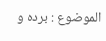الموضوع : برده و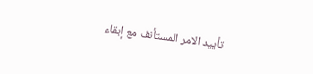تأييد الامر المستأنف مع إبقاء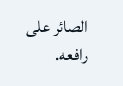الصائر على رافعه.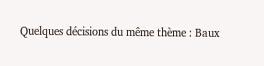Quelques décisions du même thème : Baux